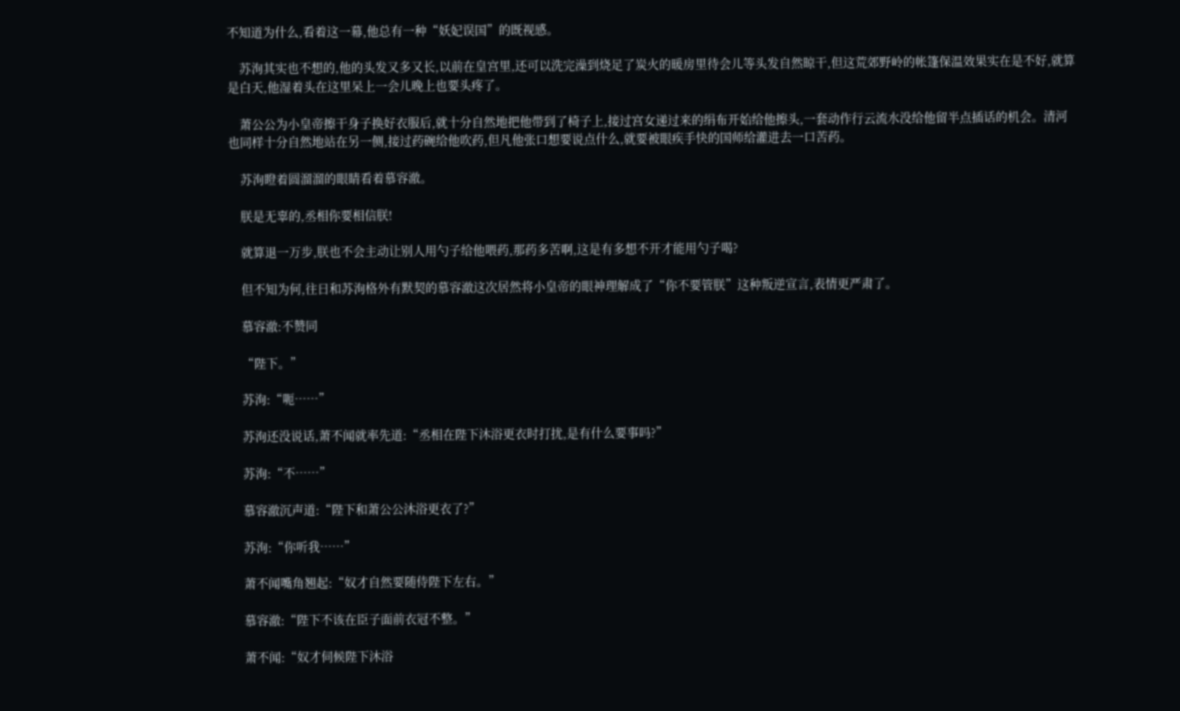不知道为什么,看着这一幕,他总有一种“妖妃误国”的既视感。

    苏洵其实也不想的,他的头发又多又长,以前在皇宫里,还可以洗完澡到烧足了炭火的暖房里待会儿等头发自然晾干,但这荒郊野岭的帐篷保温效果实在是不好,就算是白天,他湿着头在这里呆上一会儿晚上也要头疼了。

    萧公公为小皇帝擦干身子换好衣服后,就十分自然地把他带到了椅子上,接过宫女递过来的绢布开始给他擦头,一套动作行云流水没给他留半点插话的机会。清河也同样十分自然地站在另一侧,接过药碗给他吹药,但凡他张口想要说点什么,就要被眼疾手快的国师给灌进去一口苦药。

    苏洵瞪着圆溜溜的眼睛看着慕容澈。

    朕是无辜的,丞相你要相信朕!

    就算退一万步,朕也不会主动让别人用勺子给他喂药,那药多苦啊,这是有多想不开才能用勺子喝?

    但不知为何,往日和苏洵格外有默契的慕容澈这次居然将小皇帝的眼神理解成了“你不要管朕”这种叛逆宣言,表情更严肃了。

    慕容澈:不赞同

    “陛下。”

    苏洵:“呃……”

    苏洵还没说话,萧不闻就率先道:“丞相在陛下沐浴更衣时打扰,是有什么要事吗?”

    苏洵:“不……”

    慕容澈沉声道:“陛下和萧公公沐浴更衣了?”

    苏洵:“你听我……”

    萧不闻嘴角翘起:“奴才自然要随侍陛下左右。”

    慕容澈:“陛下不该在臣子面前衣冠不整。”

    萧不闻:“奴才伺候陛下沐浴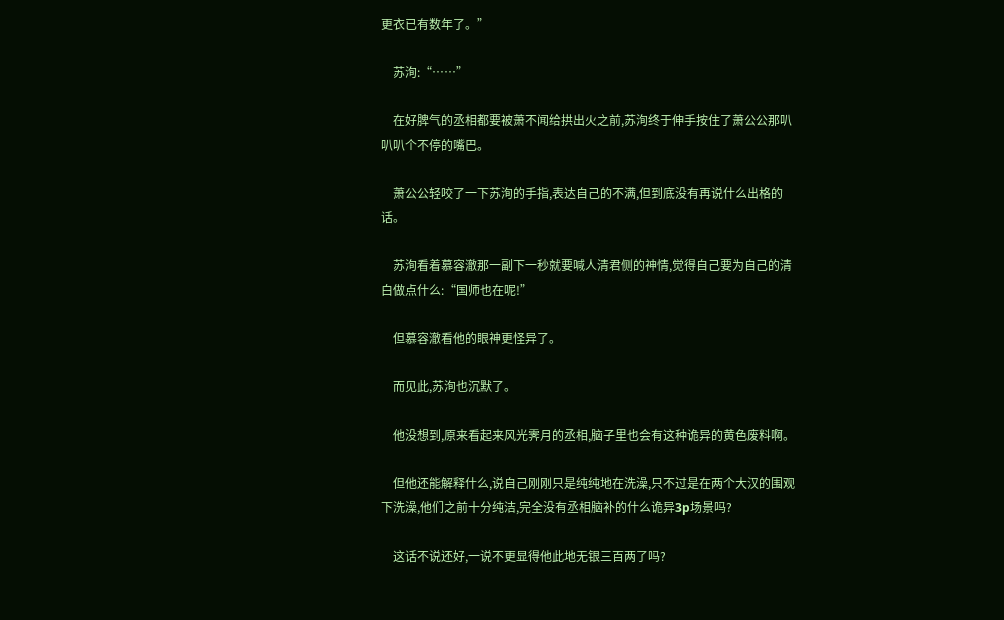更衣已有数年了。”

    苏洵:“……”

    在好脾气的丞相都要被萧不闻给拱出火之前,苏洵终于伸手按住了萧公公那叭叭叭个不停的嘴巴。

    萧公公轻咬了一下苏洵的手指,表达自己的不满,但到底没有再说什么出格的话。

    苏洵看着慕容澈那一副下一秒就要喊人清君侧的神情,觉得自己要为自己的清白做点什么:“国师也在呢!”

    但慕容澈看他的眼神更怪异了。

    而见此,苏洵也沉默了。

    他没想到,原来看起来风光霁月的丞相,脑子里也会有这种诡异的黄色废料啊。

    但他还能解释什么,说自己刚刚只是纯纯地在洗澡,只不过是在两个大汉的围观下洗澡,他们之前十分纯洁,完全没有丞相脑补的什么诡异3p场景吗?

    这话不说还好,一说不更显得他此地无银三百两了吗?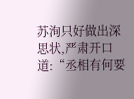苏洵只好做出深思状,严肃开口道:“丞相有何要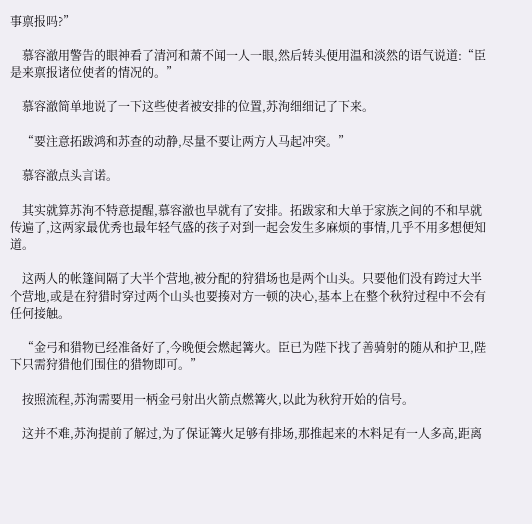事禀报吗?”

    慕容澈用警告的眼神看了清河和萧不闻一人一眼,然后转头便用温和淡然的语气说道:“臣是来禀报诸位使者的情况的。”

    慕容澈简单地说了一下这些使者被安排的位置,苏洵细细记了下来。

    “要注意拓跋鸿和苏查的动静,尽量不要让两方人马起冲突。”

    慕容澈点头言诺。

    其实就算苏洵不特意提醒,慕容澈也早就有了安排。拓跋家和大单于家族之间的不和早就传遍了,这两家最优秀也最年轻气盛的孩子对到一起会发生多麻烦的事情,几乎不用多想便知道。

    这两人的帐篷间隔了大半个营地,被分配的狩猎场也是两个山头。只要他们没有跨过大半个营地,或是在狩猎时穿过两个山头也要揍对方一顿的决心,基本上在整个秋狩过程中不会有任何接触。

    “金弓和猎物已经准备好了,今晚便会燃起篝火。臣已为陛下找了善骑射的随从和护卫,陛下只需狩猎他们围住的猎物即可。”

    按照流程,苏洵需要用一柄金弓射出火箭点燃篝火,以此为秋狩开始的信号。

    这并不难,苏洵提前了解过,为了保证篝火足够有排场,那推起来的木料足有一人多高,距离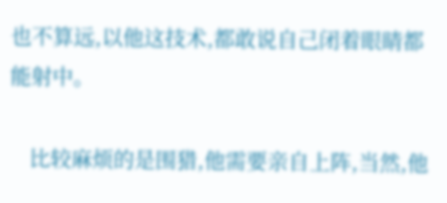也不算远,以他这技术,都敢说自己闭着眼睛都能射中。

    比较麻烦的是围猎,他需要亲自上阵,当然,他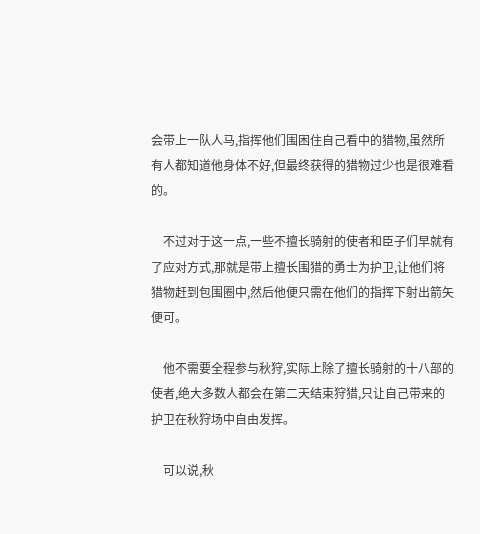会带上一队人马,指挥他们围困住自己看中的猎物,虽然所有人都知道他身体不好,但最终获得的猎物过少也是很难看的。

    不过对于这一点,一些不擅长骑射的使者和臣子们早就有了应对方式,那就是带上擅长围猎的勇士为护卫,让他们将猎物赶到包围圈中,然后他便只需在他们的指挥下射出箭矢便可。

    他不需要全程参与秋狩,实际上除了擅长骑射的十八部的使者,绝大多数人都会在第二天结束狩猎,只让自己带来的护卫在秋狩场中自由发挥。

    可以说,秋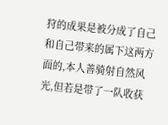狩的成果是被分成了自己和自己带来的属下这两方面的,本人善骑射自然风光,但若是带了一队收获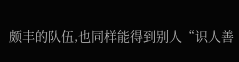颇丰的队伍,也同样能得到别人“识人善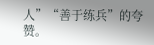人”“善于练兵”的夸赞。